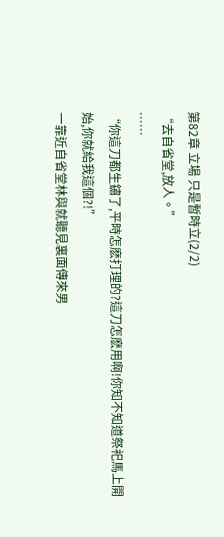第82章 立場 只是暫時立(2/2)
“去自省堂,放人。”
……
“你這刀都生鏽了,平時怎麽打理的?這刀怎麽用啊!你知不知道祭祀馬上開始,你就給我這個?!”
一靠近自省堂林與就聽見裏面傳來男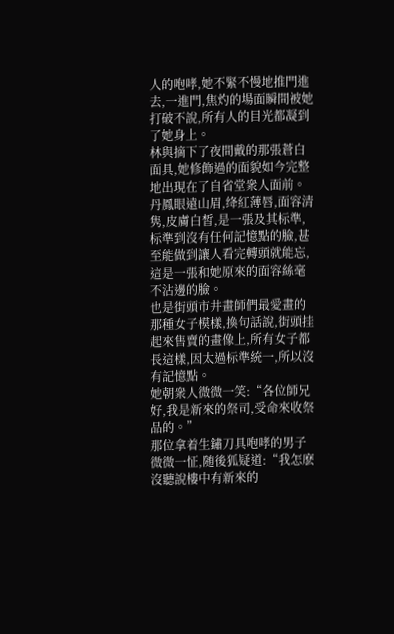人的咆哮,她不緊不慢地推門進去,一進門,焦灼的場面瞬間被她打破不說,所有人的目光都凝到了她身上。
林與摘下了夜間戴的那張蒼白面具,她修飾過的面貌如今完整地出現在了自省堂衆人面前。
丹鳳眼遠山眉,绛紅薄唇,面容清隽,皮膚白皙,是一張及其标準,标準到沒有任何記憶點的臉,甚至能做到讓人看完轉頭就能忘,這是一張和她原來的面容絲毫不沾邊的臉。
也是街頭市井畫師們最愛畫的那種女子模樣,換句話說,街頭挂起來售賣的畫像上,所有女子都長這樣,因太過标準統一,所以沒有記憶點。
她朝衆人微微一笑:“各位師兄好,我是新來的祭司,受命來收祭品的。”
那位拿着生鏽刀具咆哮的男子微微一怔,随後狐疑道:“我怎麽沒聽說樓中有新來的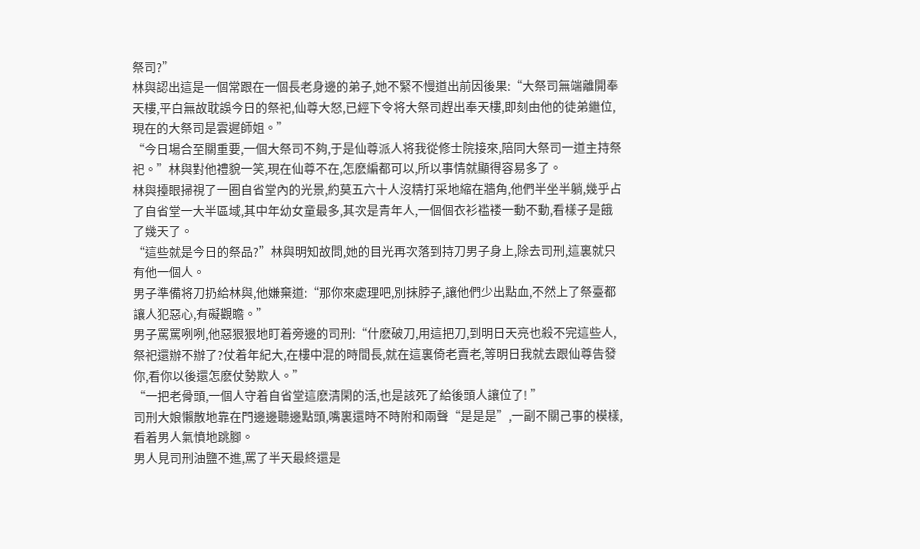祭司?”
林與認出這是一個常跟在一個長老身邊的弟子,她不緊不慢道出前因後果:“大祭司無端離開奉天樓,平白無故耽誤今日的祭祀,仙尊大怒,已經下令将大祭司趕出奉天樓,即刻由他的徒弟繼位,現在的大祭司是雲遲師姐。”
“今日場合至關重要,一個大祭司不夠,于是仙尊派人将我從修士院接來,陪同大祭司一道主持祭祀。”林與對他禮貌一笑,現在仙尊不在,怎麽編都可以,所以事情就顯得容易多了。
林與擡眼掃視了一圈自省堂內的光景,約莫五六十人沒精打采地縮在牆角,他們半坐半躺,幾乎占了自省堂一大半區域,其中年幼女童最多,其次是青年人,一個個衣衫褴褛一動不動,看樣子是餓了幾天了。
“這些就是今日的祭品?”林與明知故問,她的目光再次落到持刀男子身上,除去司刑,這裏就只有他一個人。
男子準備将刀扔給林與,他嫌棄道:“那你來處理吧,別抹脖子,讓他們少出點血,不然上了祭臺都讓人犯惡心,有礙觀瞻。”
男子罵罵咧咧,他惡狠狠地盯着旁邊的司刑:“什麽破刀,用這把刀,到明日天亮也殺不完這些人,祭祀還辦不辦了?仗着年紀大,在樓中混的時間長,就在這裏倚老賣老,等明日我就去跟仙尊告發你,看你以後還怎麽仗勢欺人。”
“一把老骨頭,一個人守着自省堂這麽清閑的活,也是該死了給後頭人讓位了! ”
司刑大娘懶散地靠在門邊邊聽邊點頭,嘴裏還時不時附和兩聲“是是是”,一副不關己事的模樣,看着男人氣憤地跳腳。
男人見司刑油鹽不進,罵了半天最終還是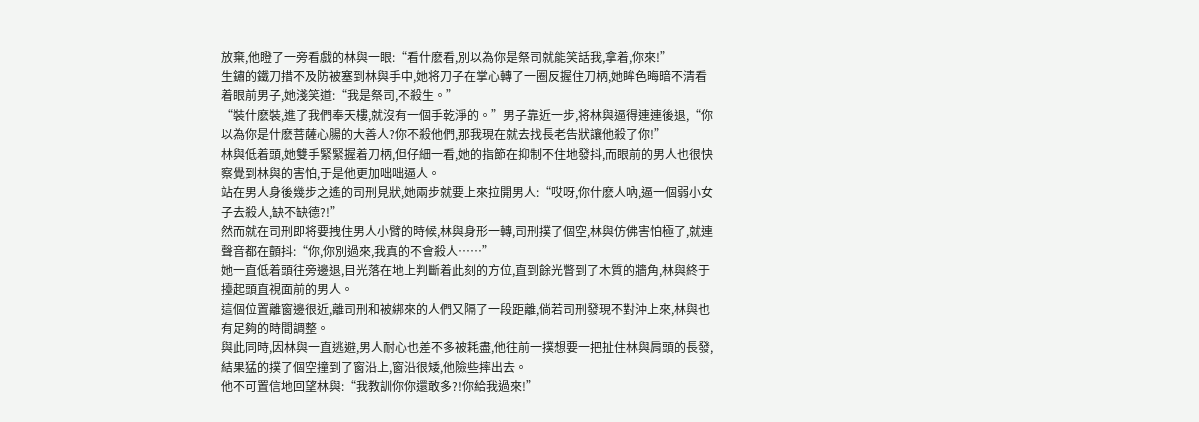放棄,他瞪了一旁看戲的林與一眼:“看什麽看,別以為你是祭司就能笑話我,拿着,你來!”
生鏽的鐵刀措不及防被塞到林與手中,她将刀子在掌心轉了一圈反握住刀柄,她眸色晦暗不清看着眼前男子,她淺笑道:“我是祭司,不殺生。”
“裝什麽裝,進了我們奉天樓,就沒有一個手乾淨的。”男子靠近一步,将林與逼得連連後退,“你以為你是什麽菩薩心腸的大善人?你不殺他們,那我現在就去找長老告狀讓他殺了你!”
林與低着頭,她雙手緊緊握着刀柄,但仔細一看,她的指節在抑制不住地發抖,而眼前的男人也很快察覺到林與的害怕,于是他更加咄咄逼人。
站在男人身後幾步之遙的司刑見狀,她兩步就要上來拉開男人:“哎呀,你什麽人吶,逼一個弱小女子去殺人,缺不缺德?!”
然而就在司刑即将要拽住男人小臂的時候,林與身形一轉,司刑撲了個空,林與仿佛害怕極了,就連聲音都在顫抖:“你,你別過來,我真的不會殺人……”
她一直低着頭往旁邊退,目光落在地上判斷着此刻的方位,直到餘光瞥到了木質的牆角,林與終于擡起頭直視面前的男人。
這個位置離窗邊很近,離司刑和被綁來的人們又隔了一段距離,倘若司刑發現不對沖上來,林與也有足夠的時間調整。
與此同時,因林與一直逃避,男人耐心也差不多被耗盡,他往前一撲想要一把扯住林與肩頭的長發,結果猛的撲了個空撞到了窗沿上,窗沿很矮,他險些摔出去。
他不可置信地回望林與:“我教訓你你還敢多?!你給我過來!”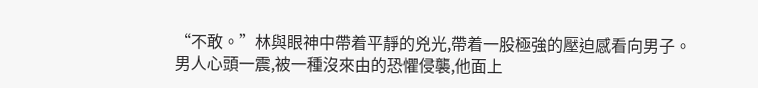“不敢。”林與眼神中帶着平靜的兇光,帶着一股極強的壓迫感看向男子。
男人心頭一震,被一種沒來由的恐懼侵襲,他面上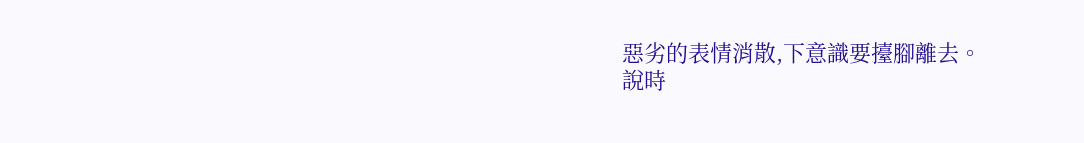惡劣的表情消散,下意識要擡腳離去。
說時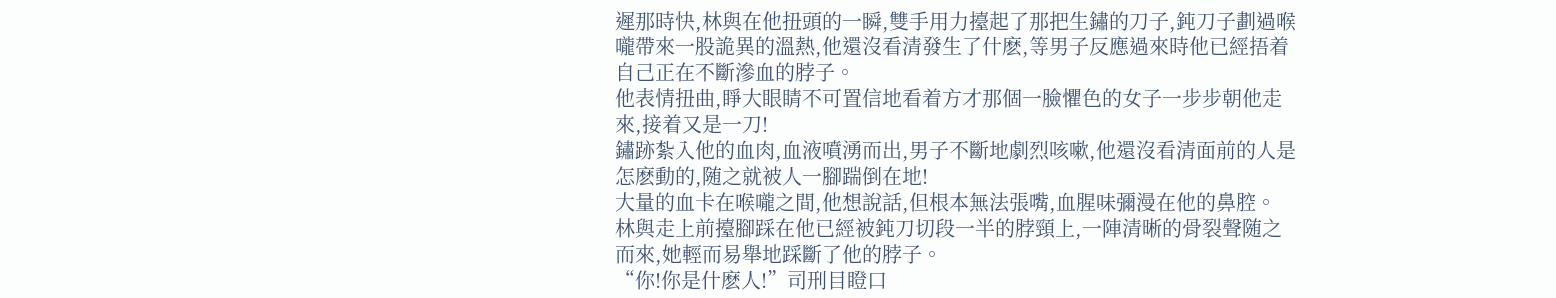遲那時快,林與在他扭頭的一瞬,雙手用力擡起了那把生鏽的刀子,鈍刀子劃過喉嚨帶來一股詭異的溫熱,他還沒看清發生了什麽,等男子反應過來時他已經捂着自己正在不斷滲血的脖子。
他表情扭曲,睜大眼睛不可置信地看着方才那個一臉懼色的女子一步步朝他走來,接着又是一刀!
鏽跡紮入他的血肉,血液噴湧而出,男子不斷地劇烈咳嗽,他還沒看清面前的人是怎麽動的,随之就被人一腳踹倒在地!
大量的血卡在喉嚨之間,他想說話,但根本無法張嘴,血腥味彌漫在他的鼻腔。
林與走上前擡腳踩在他已經被鈍刀切段一半的脖頸上,一陣清晰的骨裂聲随之而來,她輕而易舉地踩斷了他的脖子。
“你!你是什麽人!”司刑目瞪口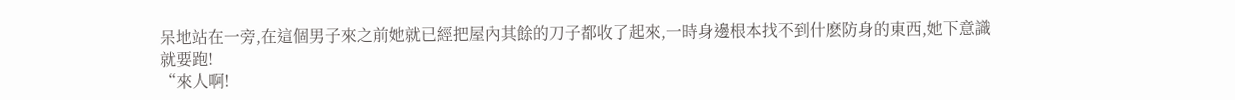呆地站在一旁,在這個男子來之前她就已經把屋內其餘的刀子都收了起來,一時身邊根本找不到什麽防身的東西,她下意識就要跑!
“來人啊!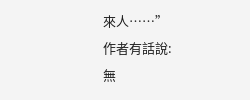來人……”
作者有話說:
無